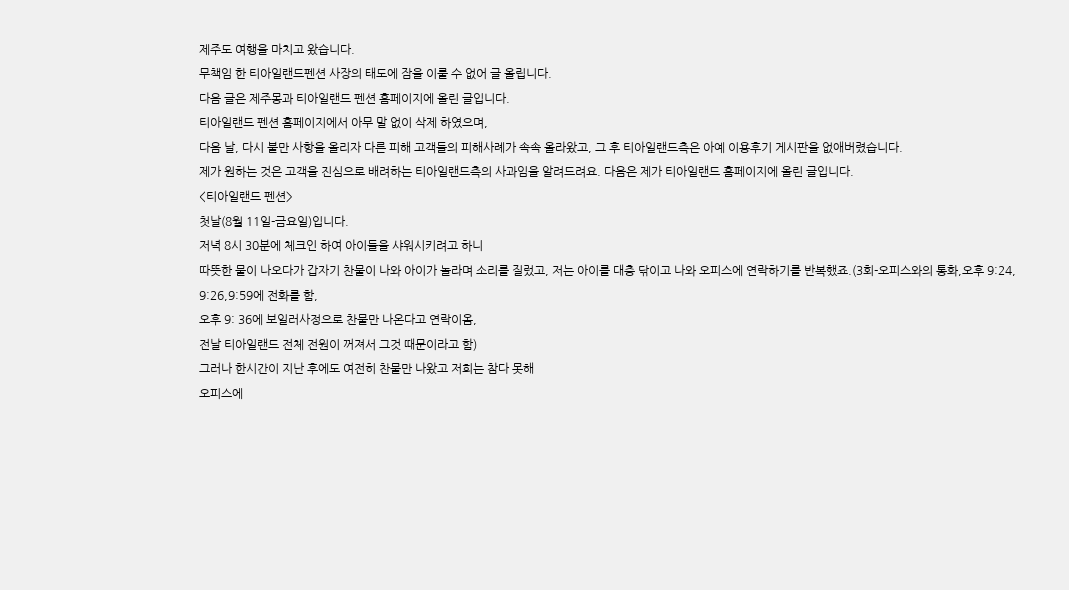제주도 여행을 마치고 왔습니다.
무책임 한 티아일랜드펜션 사장의 태도에 잠을 이룰 수 없어 글 올립니다.
다음 글은 제주몽과 티아일랜드 펜션 홈페이지에 올린 글입니다.
티아일랜드 펜션 홈페이지에서 아무 말 없이 삭제 하였으며,
다음 날, 다시 불만 사항을 올리자 다른 피해 고객들의 피해사례가 속속 올라왔고, 그 후 티아일랜드측은 아예 이용후기 게시판을 없애버렸습니다.
제가 원하는 것은 고객을 진심으로 배려하는 티아일랜드측의 사과임을 알려드려요. 다음은 제가 티아일랜드 홈페이지에 올린 글입니다.
<티아일랜드 펜션>
첫날(8월 11일-금요일)입니다.
저녁 8시 30분에 체크인 하여 아이들을 샤워시키려고 하니
따뜻한 물이 나오다가 갑자기 찬물이 나와 아이가 놀라며 소리를 질렀고, 저는 아이를 대충 닦이고 나와 오피스에 연락하기를 반복했죠.(3회-오피스와의 통화,오후 9:24, 9:26,9:59에 전화를 함,
오후 9: 36에 보일러사정으로 찬물만 나온다고 연락이옴,
전날 티아일랜드 전체 전원이 꺼져서 그것 때문이라고 함)
그러나 한시간이 지난 후에도 여전히 찬물만 나왔고 저희는 참다 못해
오피스에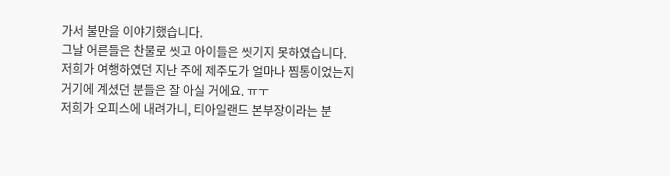가서 불만을 이야기했습니다.
그날 어른들은 찬물로 씻고 아이들은 씻기지 못하였습니다.
저희가 여행하였던 지난 주에 제주도가 얼마나 찜통이었는지
거기에 계셨던 분들은 잘 아실 거에요. ㅠㅜ
저희가 오피스에 내려가니, 티아일랜드 본부장이라는 분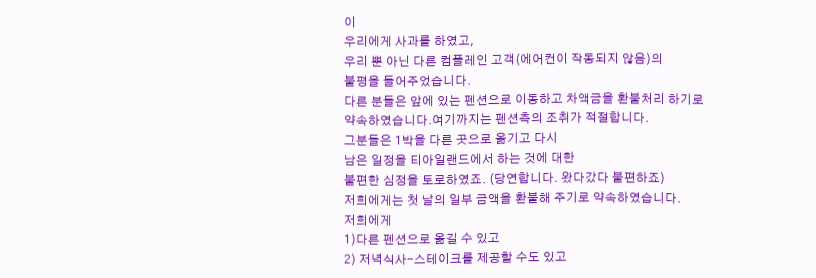이
우리에게 사과를 하였고,
우리 뿐 아닌 다른 컴플레인 고객(에어컨이 작동되지 않음)의
불평을 들어주었습니다.
다른 분들은 앞에 있는 펜션으로 이동하고 차액금을 환불처리 하기로
약속하였습니다.여기까지는 펜션측의 조취가 적절합니다.
그분들은 1박을 다른 곳으로 옮기고 다시
남은 일정을 티아일랜드에서 하는 것에 대한
불편한 심정을 토로하였죠. (당연합니다. 왔다갔다 불편하죠)
저희에게는 첫 날의 일부 금액을 환불해 주기로 약속하였습니다.
저희에게
1)다른 펜션으로 옮길 수 있고
2) 저녁식사-스테이크를 제공할 수도 있고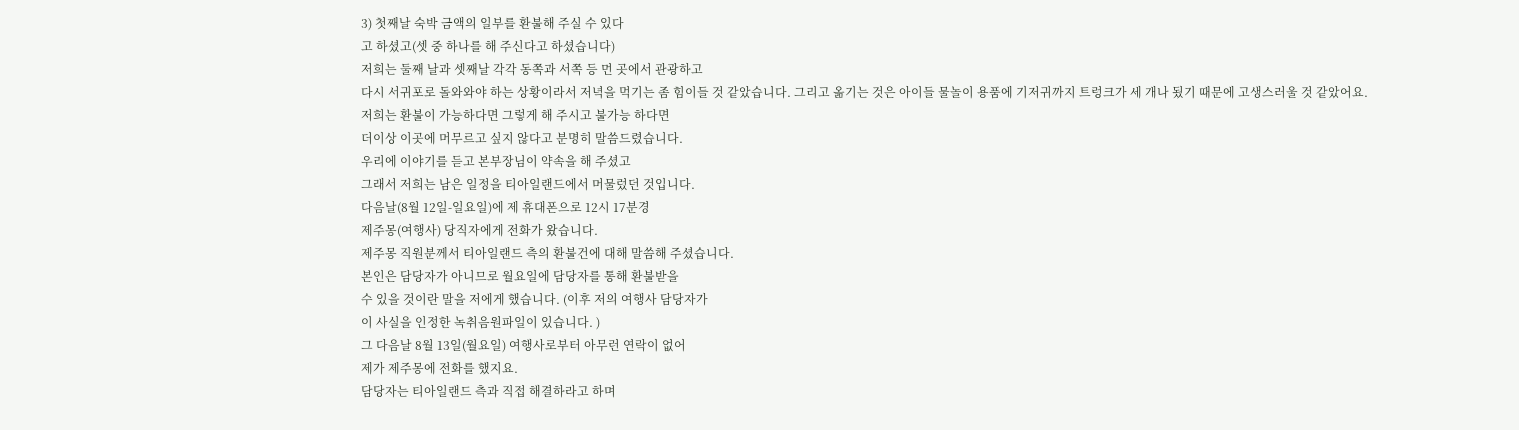3) 첫째날 숙박 금액의 일부를 환불해 주실 수 있다
고 하셨고(셋 중 하나를 해 주신다고 하셨습니다)
저희는 둘째 날과 셋째날 각각 동쪽과 서쪽 등 먼 곳에서 관광하고
다시 서귀포로 돌와와야 하는 상황이라서 저녁을 먹기는 좀 힘이들 것 같았습니다. 그리고 옮기는 것은 아이들 물놀이 용품에 기저귀까지 트렁크가 세 개나 됬기 때문에 고생스러울 것 같았어요.
저희는 환불이 가능하다면 그렇게 해 주시고 불가능 하다면
더이상 이곳에 머무르고 싶지 않다고 분명히 말씀드렸습니다.
우리에 이야기를 듣고 본부장님이 약속을 해 주셨고
그래서 저희는 남은 일정을 티아일랜드에서 머물렀던 것입니다.
다음날(8월 12일-일요일)에 제 휴대폰으로 12시 17분경
제주몽(여행사) 당직자에게 전화가 왔습니다.
제주몽 직원분께서 티아일랜드 측의 환불건에 대해 말씀해 주셨습니다.
본인은 담당자가 아니므로 월요일에 담당자를 통해 환불받을
수 있을 것이란 말을 저에게 했습니다. (이후 저의 여행사 담당자가
이 사실을 인정한 녹취음원파일이 있습니다. )
그 다음날 8월 13일(월요일) 여행사로부터 아무런 연락이 없어
제가 제주몽에 전화를 했지요.
담당자는 티아일랜드 측과 직접 해결하라고 하며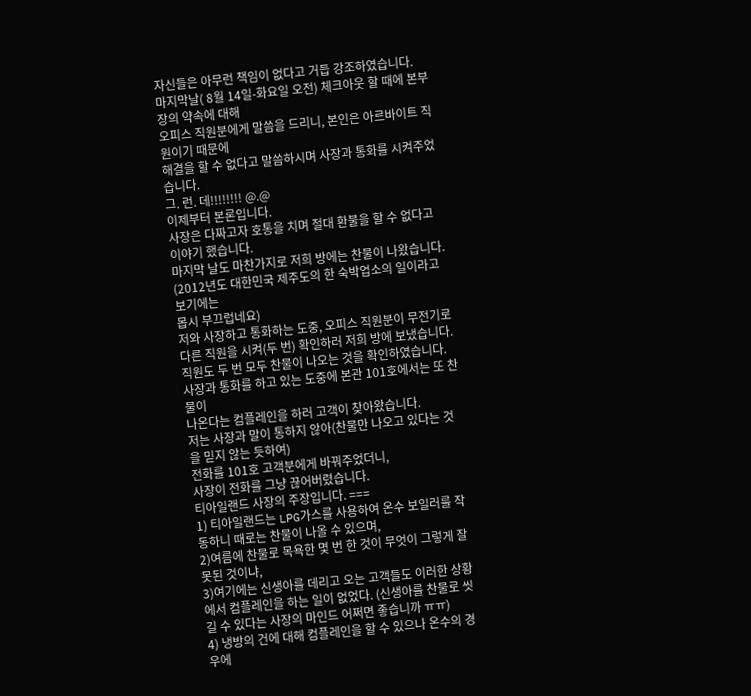자신들은 아무런 책임이 없다고 거듭 강조하였습니다.
마지막날( 8월 14일-화요일 오전) 체크아웃 할 때에 본부장의 약속에 대해
오피스 직원분에게 말씀을 드리니, 본인은 아르바이트 직원이기 때문에
해결을 할 수 없다고 말씀하시며 사장과 통화를 시켜주었습니다.
그. 런. 데!!!!!!!! @.@
이제부터 본론입니다.
사장은 다짜고자 호통을 치며 절대 환불을 할 수 없다고 이야기 했습니다.
마지막 날도 마찬가지로 저희 방에는 찬물이 나왔습니다.
(2012년도 대한민국 제주도의 한 숙박업소의 일이라고 보기에는
몹시 부끄럽네요)
저와 사장하고 통화하는 도중, 오피스 직원분이 무전기로
다른 직원을 시켜(두 번) 확인하러 저희 방에 보냈습니다.
직원도 두 번 모두 찬물이 나오는 것을 확인하였습니다.
사장과 통화를 하고 있는 도중에 본관 101호에서는 또 찬물이
나온다는 컴플레인을 하러 고객이 찾아왔습니다.
저는 사장과 말이 통하지 않아(찬물만 나오고 있다는 것을 믿지 않는 듯하여)
전화를 101호 고객분에게 바꿔주었더니,
사장이 전화를 그냥 끊어버렸습니다.
티아일랜드 사장의 주장입니다. ===
1) 티아일랜드는 LPG가스를 사용하여 온수 보일러를 작동하니 때로는 찬물이 나올 수 있으며,
2)여름에 찬물로 목욕한 몇 번 한 것이 무엇이 그렇게 잘못된 것이냐,
3)여기에는 신생아를 데리고 오는 고객들도 이러한 상황에서 컴플레인을 하는 일이 없었다. (신생아를 찬물로 씻길 수 있다는 사장의 마인드 어쩌면 좋습니까 ㅠㅠ)
4) 냉방의 건에 대해 컴플레인을 할 수 있으나 온수의 경우에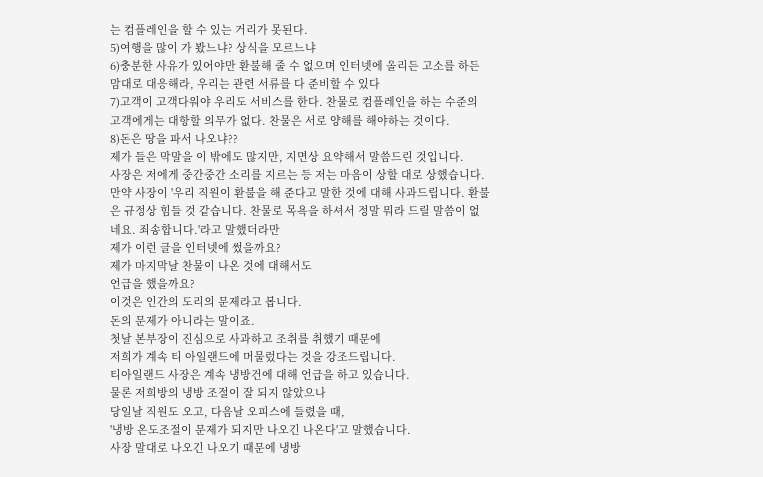는 컴플레인을 할 수 있는 거리가 못된다.
5)여행을 많이 가 봤느냐? 상식을 모르느냐
6)충분한 사유가 있어야만 환불해 줄 수 없으며 인터넷에 올리든 고소를 하든 맘대로 대응해라, 우리는 관련 서류를 다 준비할 수 있다
7)고객이 고객다워야 우리도 서비스를 한다. 찬물로 컴플레인을 하는 수준의 고객에게는 대항할 의무가 없다. 찬물은 서로 양해를 해야하는 것이다.
8)돈은 땅을 파서 나오냐??
제가 들은 막말을 이 밖에도 많지만, 지면상 요약해서 말씀드린 것입니다.
사장은 저에게 중간중간 소리를 지르는 등 저는 마음이 상할 대로 상했습니다.
만약 사장이 '우리 직원이 환불을 해 준다고 말한 것에 대해 사과드립니다. 환불은 규정상 힘들 것 같습니다. 찬물로 목욕을 하셔서 정말 뭐라 드릴 말씀이 없네요. 죄송합니다.'라고 말했더라만
제가 이런 글을 인터넷에 썼을까요?
제가 마지막날 찬물이 나온 것에 대해서도
언급을 했을까요?
이것은 인간의 도리의 문제라고 봅니다.
돈의 문제가 아니라는 말이죠.
첫날 본부장이 진심으로 사과하고 조취를 취했기 때문에
저희가 계속 티 아일랜드에 머물렀다는 것을 강조드립니다.
티아일랜드 사장은 계속 냉방건에 대해 언급을 하고 있습니다.
물론 저희방의 냉방 조절이 잘 되지 않았으나
당일날 직원도 오고, 다음날 오피스에 들렸을 때,
'냉방 온도조절이 문제가 되지만 나오긴 나온다'고 말했습니다.
사장 말대로 나오긴 나오기 때문에 냉방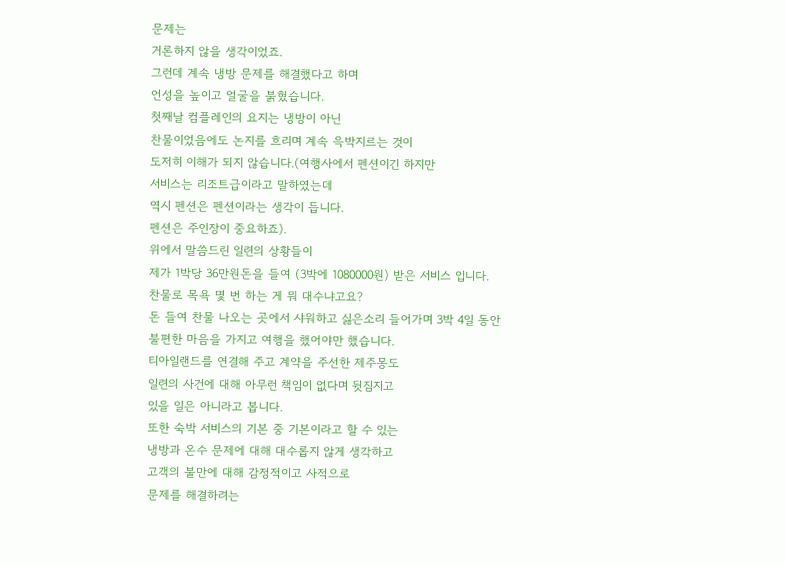문제는
거론하지 않을 생각이었죠.
그런데 계속 냉방 문제를 해결했다고 하며
언성을 높이고 얼굴을 붉혔습니다.
첫째날 컴플레인의 요지는 냉방이 아닌
찬물이었음에도 논지를 흐리며 계속 윽박지르는 것이
도저히 이해가 되지 않습니다.(여행사에서 펜션이긴 하지만
서비스는 리조트급이라고 말하였는데
역시 펜션은 펜션이라는 생각이 듭니다.
펜션은 주인장이 중요하죠).
위에서 말씀드린 일련의 상황들이
제가 1박당 36만원돈을 들여 (3박에 1080000원) 받은 서비스 입니다.
찬물로 목욕 몇 번 하는 게 뭐 대수냐고요?
돈 들여 찬물 나오는 곳에서 샤워하고 싫은소리 들어가며 3박 4일 동안
불편한 마음을 가지고 여행을 했어야만 했습니다.
티아일랜드를 연결해 주고 계약을 주선한 제주몽도
일련의 사건에 대해 아무런 책임이 없다며 뒷짐지고
있을 일은 아니라고 봅니다.
또한 숙박 서비스의 기본 중 기본이라고 할 수 있는
냉방과 온수 문제에 대해 대수롭지 않게 생각하고
고객의 불만에 대해 감정적이고 사적으로
문제를 해결하려는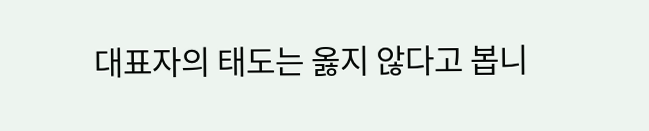대표자의 태도는 옳지 않다고 봅니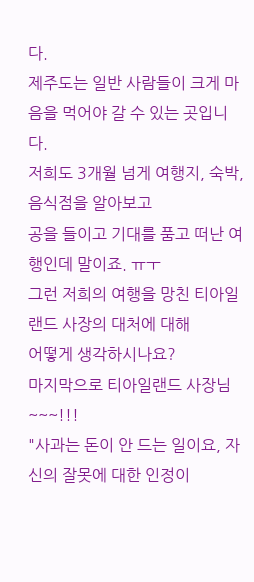다.
제주도는 일반 사람들이 크게 마음을 먹어야 갈 수 있는 곳입니다.
저희도 3개월 넘게 여행지, 숙박, 음식점을 알아보고
공을 들이고 기대를 품고 떠난 여행인데 말이죠. ㅠㅜ
그런 저희의 여행을 망친 티아일랜드 사장의 대처에 대해
어떻게 생각하시나요?
마지막으로 티아일랜드 사장님~~~!!!
"사과는 돈이 안 드는 일이요, 자신의 잘못에 대한 인정이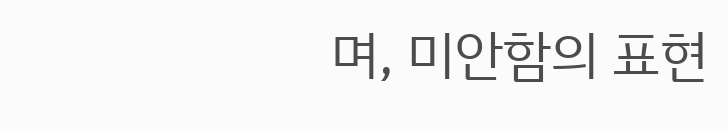며, 미안함의 표현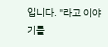입니다. "라고 이야기를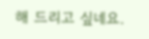해 드리고 싶네요.